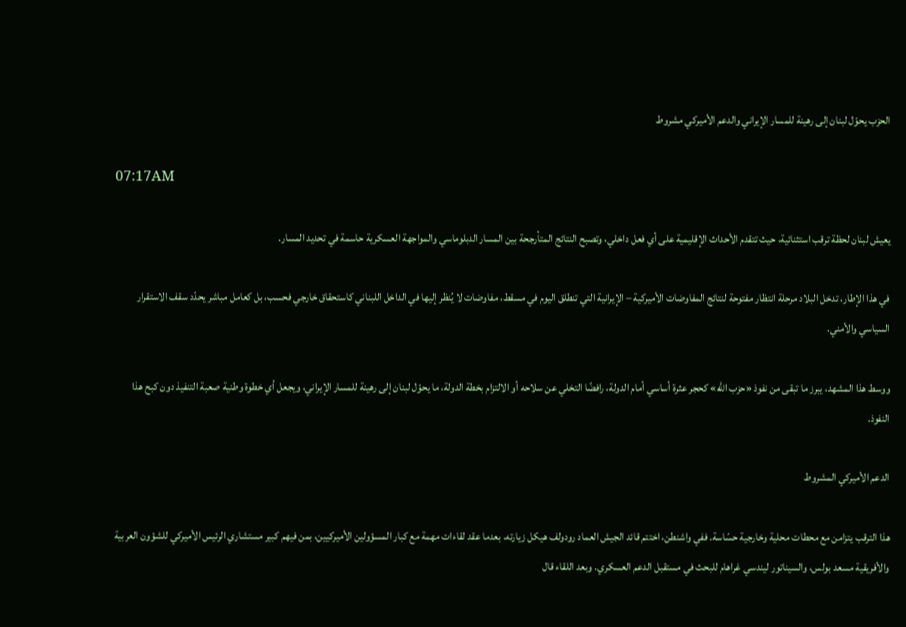الحزب يحوّل لبنان إلى رهينة للمسار الإيراني والدعم الأميركي مشروط

07:17AM

يعيش لبنان لحظة ترقب استثنائية، حيث تتقدم الأحداث الإقليمية على أي فعل داخلي، وتصبح النتائج المتأرجحة بين المسار الدبلوماسي والمواجهة العسكرية حاسمة في تحديد المسار.

في هذا الإطار، تدخل البلاد مرحلة انتظار مفتوحة لنتائج المفاوضات الأميركية – الإيرانية التي تنطلق اليوم في مسقط، مفاوضات لا يُنظر إليها في الداخل اللبناني كاستحقاق خارجي فحسب، بل كعامل مباشر يحدّد سقف الاستقرار السياسي والأمني.

ووسط هذا المشهد، يبرز ما تبقى من نفوذ «حزب الله» كحجر عثرة أساسي أمام الدولة، رافضًا التخلي عن سلاحه أو الالتزام بخطة الدولة، ما يحوّل لبنان إلى رهينة للمسار الإيراني، ويجعل أي خطوة وطنية صعبة التنفيذ دون كبح هذا النفوذ.

الدعم الأميركي المشروط

هذا الترقب يتزامن مع محطات محلية وخارجية حسّاسة. ففي واشنطن، اختتم قائد الجيش العماد رودولف هيكل زيارته، بعدما عقد لقاءات مهمة مع كبار المسؤولين الأميركيين، بمن فيهم كبير مستشاري الرئيس الأميركي للشؤون العربية والأفريقية مسعد بولس، والسيناتور ليندسي غراهام للبحث في مستقبل الدعم العسكري. وبعد اللقاء قال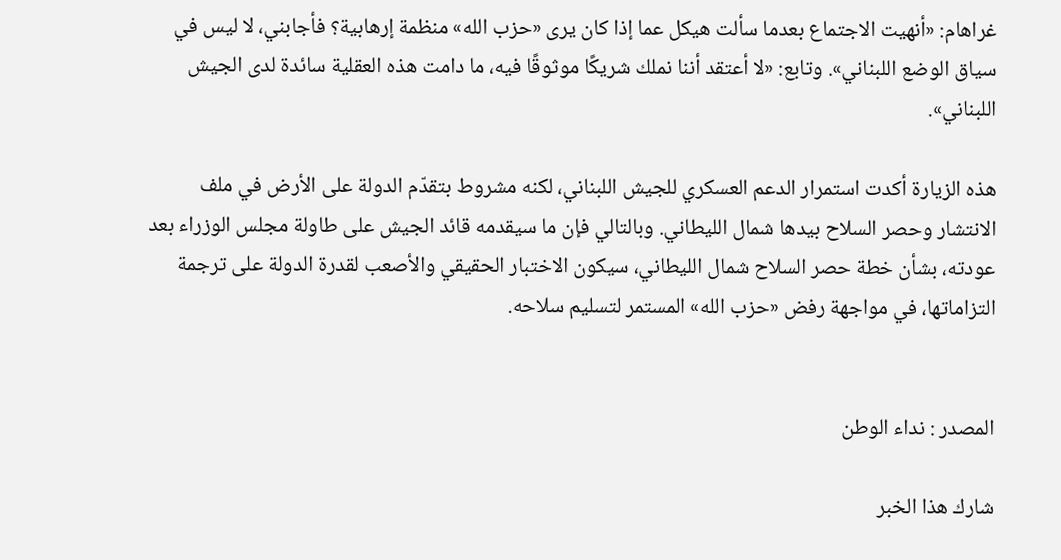غراهام: «أنهيت الاجتماع بعدما سألت هيكل عما إذا كان يرى «حزب الله» منظمة إرهابية؟ فأجابني، لا ليس في سياق الوضع اللبناني». وتابع: «لا أعتقد أننا نملك شريكًا موثوقًا فيه، ما دامت هذه العقلية سائدة لدى الجيش اللبناني».

هذه الزيارة أكدت استمرار الدعم العسكري للجيش اللبناني، لكنه مشروط بتقدّم الدولة على الأرض في ملف الانتشار وحصر السلاح بيدها شمال الليطاني. وبالتالي فإن ما سيقدمه قائد الجيش على طاولة مجلس الوزراء بعد عودته، بشأن خطة حصر السلاح شمال الليطاني، سيكون الاختبار الحقيقي والأصعب لقدرة الدولة على ترجمة التزاماتها، في مواجهة رفض «حزب الله» المستمر لتسليم سلاحه.


المصدر : نداء الوطن

شارك هذا الخبر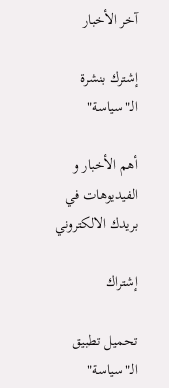آخر الأخبار

إشترك بنشرة الـ"سياسة"

أهم الأخبار و الفيديوهات في بريدك الالكتروني

إشتراك

تحميل تطبيق الـ"سياسة"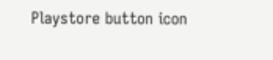Playstore button icon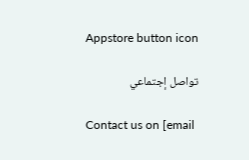Appstore button icon

تواصل إجتماعي

Contact us on [email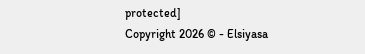protected]
Copyright 2026 © - Elsiyasa